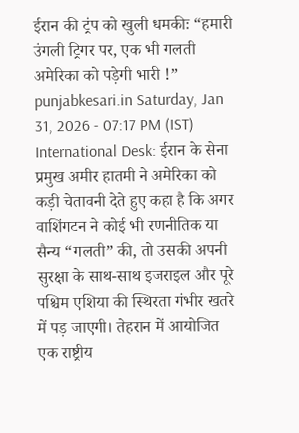ईरान की ट्रंप को खुली धमकीः “हमारी उंगली ट्रिगर पर, एक भी गलती अमेरिका को पड़ेगी भारी !”
punjabkesari.in Saturday, Jan 31, 2026 - 07:17 PM (IST)
International Desk: ईरान के सेना प्रमुख अमीर हातमी ने अमेरिका को कड़ी चेतावनी देते हुए कहा है कि अगर वाशिंगटन ने कोई भी रणनीतिक या सैन्य “गलती” की, तो उसकी अपनी सुरक्षा के साथ-साथ इजराइल और पूरे पश्चिम एशिया की स्थिरता गंभीर खतरे में पड़ जाएगी। तेहरान में आयोजित एक राष्ट्रीय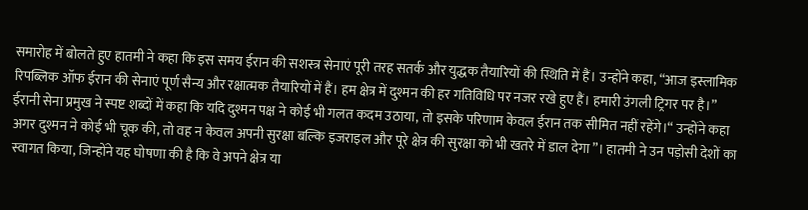समारोह में बोलते हुए हातमी ने कहा कि इस समय ईरान की सशस्त्र सेनाएं पूरी तरह सतर्क और युद्धक तैयारियों की स्थिति में हैं। उन्होंने कहा, “आज इस्लामिक रिपब्लिक ऑफ ईरान की सेनाएं पूर्ण सैन्य और रक्षात्मक तैयारियों में हैं। हम क्षेत्र में दुश्मन की हर गतिविधि पर नजर रखे हुए हैं। हमारी उंगली ट्रिगर पर है।”
ईरानी सेना प्रमुख ने स्पष्ट शब्दों में कहा कि यदि दुश्मन पक्ष ने कोई भी गलत कदम उठाया, तो इसके परिणाम केवल ईरान तक सीमित नहीं रहेंगे।“ उन्होंने कहा अगर दुश्मन ने कोई भी चूक की, तो वह न केवल अपनी सुरक्षा बल्कि इजराइल और पूरे क्षेत्र की सुरक्षा को भी खतरे में डाल देगा”। हातमी ने उन पड़ोसी देशों का स्वागत किया, जिन्होंने यह घोषणा की है कि वे अपने क्षेत्र या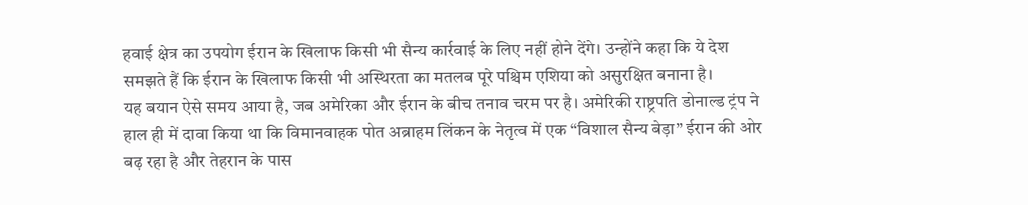हवाई क्षेत्र का उपयोग ईरान के खिलाफ किसी भी सैन्य कार्रवाई के लिए नहीं होने देंगे। उन्होंने कहा कि ये देश समझते हैं कि ईरान के खिलाफ किसी भी अस्थिरता का मतलब पूरे पश्चिम एशिया को असुरक्षित बनाना है।
यह बयान ऐसे समय आया है, जब अमेरिका और ईरान के बीच तनाव चरम पर है। अमेरिकी राष्ट्रपति डोनाल्ड ट्रंप ने हाल ही में दावा किया था कि विमानवाहक पोत अब्राहम लिंकन के नेतृत्व में एक “विशाल सैन्य बेड़ा” ईरान की ओर बढ़ रहा है और तेहरान के पास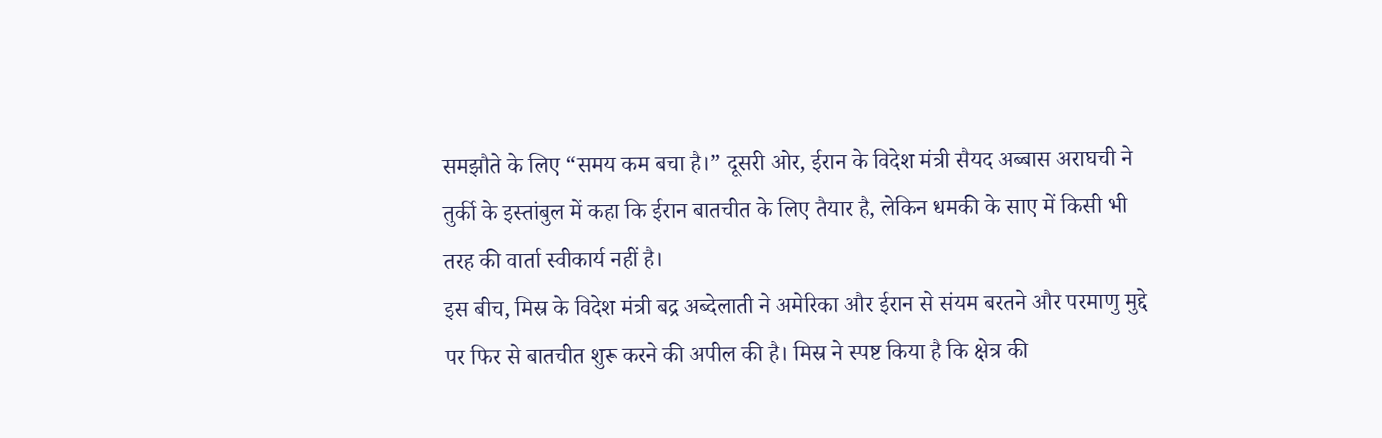समझौते के लिए “समय कम बचा है।” दूसरी ओर, ईरान के विदेश मंत्री सैयद अब्बास अराघची ने तुर्की के इस्तांबुल में कहा कि ईरान बातचीत के लिए तैयार है, लेकिन धमकी के साए में किसी भी तरह की वार्ता स्वीकार्य नहीं है।
इस बीच, मिस्र के विदेश मंत्री बद्र अब्देलाती ने अमेरिका और ईरान से संयम बरतने और परमाणु मुद्दे पर फिर से बातचीत शुरू करने की अपील की है। मिस्र ने स्पष्ट किया है कि क्षेत्र की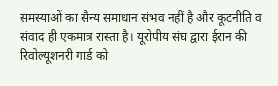समस्याओं का सैन्य समाधान संभव नहीं है और कूटनीति व संवाद ही एकमात्र रास्ता है। यूरोपीय संघ द्वारा ईरान की रिवोल्यूशनरी गार्ड को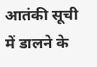आतंकी सूची में डालने के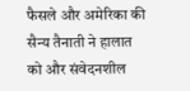फैसले और अमेरिका की सैन्य तैनाती ने हालात को और संवेदनशील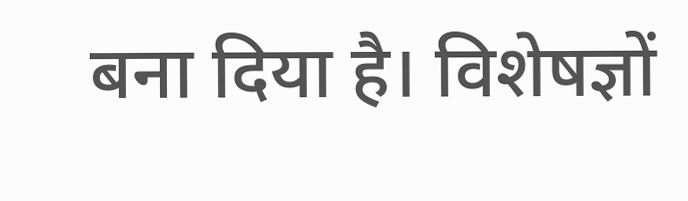बना दिया है। विशेषज्ञों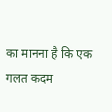का मानना है कि एक गलत कदम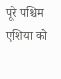पूरे पश्चिम एशिया को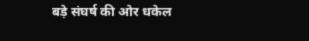बड़े संघर्ष की ओर धकेल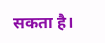सकता है।